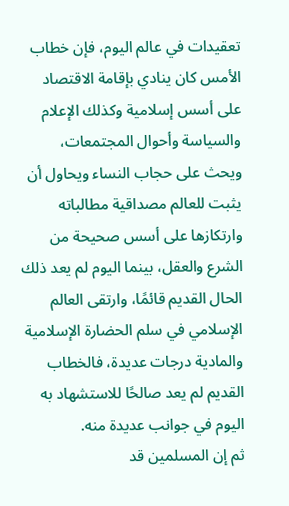تعقيدات في عالم اليوم، فإن خطاب الأمس كان ينادي بإقامة الاقتصاد على أسس إسلامية وكذلك الإعلام والسياسة وأحوال المجتمعات، ويحث على حجاب النساء ويحاول أن يثبت للعالم مصداقية مطالباته وارتكازها على أسس صحيحة من الشرع والعقل، بينما اليوم لم يعد ذلك الحال القديم قائمًا، وارتقى العالم الإسلامي في سلم الحضارة الإسلامية والمادية درجات عديدة، فالخطاب القديم لم يعد صالحًا للاستشهاد به اليوم في جوانب عديدة منه.
ثم إن المسلمين قد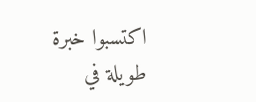اكتسبوا خبرة طويلة في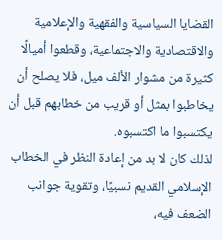القضايا السياسية والفقهية والإعلامية والاقتصادية والاجتماعية، وقطعوا أميالًا كثيرة من مشوار الألف ميل، فلا يصلح أن يخاطبوا بمثل أو قريب من خطابهم قبل أن يكتسبوا ما اكتسبوه.
لذلك كان لا بد من إعادة النظر في الخطاب الإسلامي القديم نسبيًا، وتقوية جوانب الضعف فيه،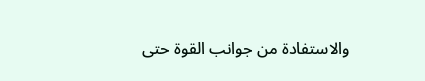والاستفادة من جوانب القوة حتى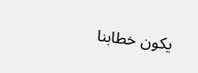يكون خطابنا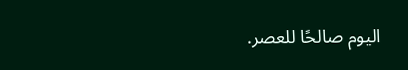اليوم صالحًا للعصر.